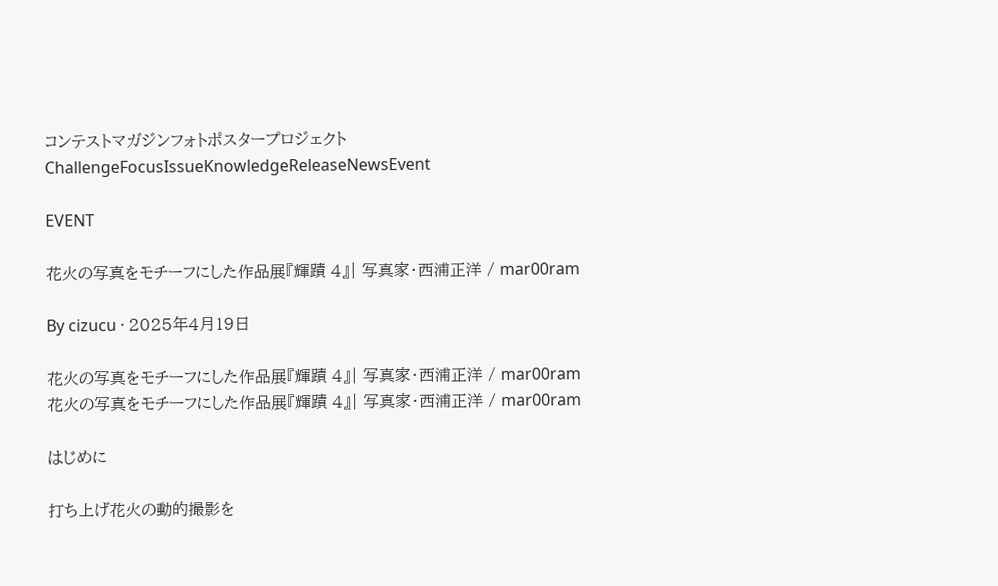コンテストマガジンフォトポスタープロジェクト
ChallengeFocusIssueKnowledgeReleaseNewsEvent

EVENT

花火の写真をモチーフにした作品展『輝蹟 4』| 写真家・西浦正洋 / mar00ram

By cizucu · 2025年4月19日

花火の写真をモチーフにした作品展『輝蹟 4』| 写真家・西浦正洋 / mar00ram
花火の写真をモチーフにした作品展『輝蹟 4』| 写真家・西浦正洋 / mar00ram

はじめに

打ち上げ花火の動的撮影を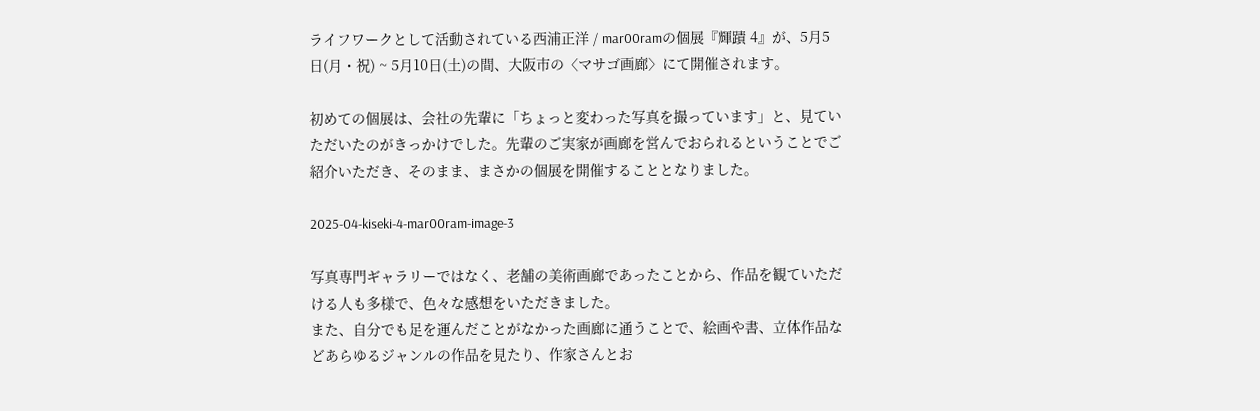ライフワークとして活動されている西浦正洋 / mar00ramの個展『輝蹟 4』が、5月5日(月・祝) ~ 5月10日(土)の間、大阪市の〈マサゴ画廊〉にて開催されます。

初めての個展は、会社の先輩に「ちょっと変わった写真を撮っています」と、見ていただいたのがきっかけでした。先輩のご実家が画廊を営んでおられるということでご紹介いただき、そのまま、まさかの個展を開催することとなりました。

2025-04-kiseki-4-mar00ram-image-3

写真専門ギャラリーではなく、老舗の美術画廊であったことから、作品を観ていただける人も多様で、色々な感想をいただきました。
また、自分でも足を運んだことがなかった画廊に通うことで、絵画や書、立体作品などあらゆるジャンルの作品を見たり、作家さんとお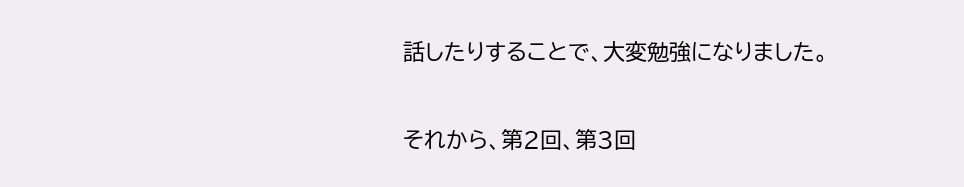話したりすることで、大変勉強になりました。

それから、第2回、第3回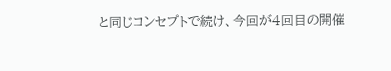と同じコンセプトで続け、今回が4回目の開催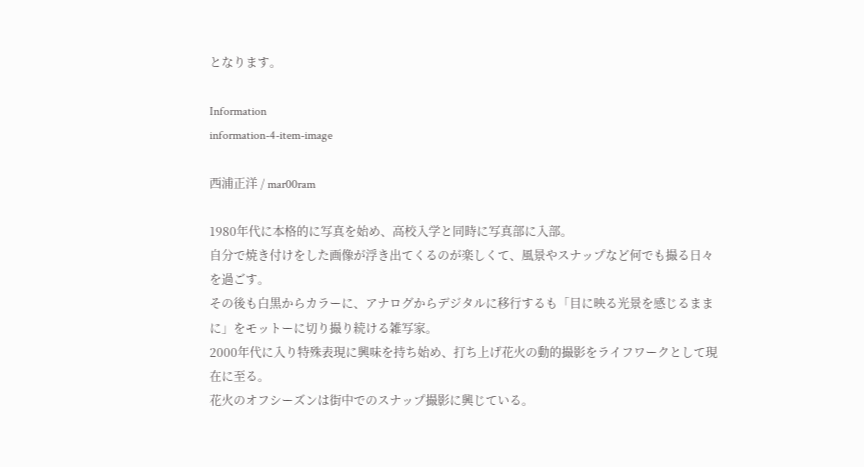となります。

Information
information-4-item-image

西浦正洋 / mar00ram

1980年代に本格的に写真を始め、高校入学と同時に写真部に入部。
自分で焼き付けをした画像が浮き出てくるのが楽しくて、風景やスナップなど何でも撮る日々を過ごす。
その後も白黒からカラーに、アナログからデジタルに移行するも「目に映る光景を感じるままに」をモットーに切り撮り続ける雑写家。
2000年代に入り特殊表現に興味を持ち始め、打ち上げ花火の動的撮影をライフワークとして現在に至る。
花火のオフシーズンは街中でのスナップ撮影に興じている。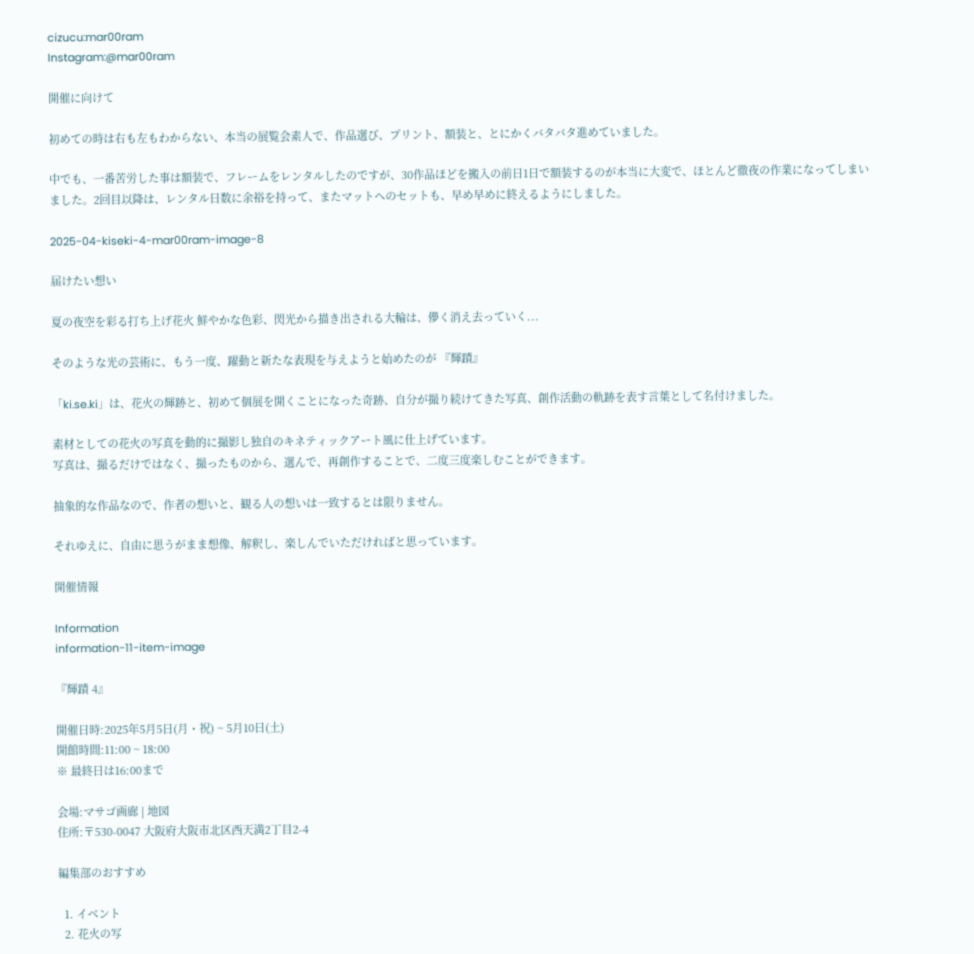cizucu:mar00ram
Instagram:@mar00ram

開催に向けて

初めての時は右も左もわからない、本当の展覧会素人で、作品選び、プリント、額装と、とにかくバタバタ進めていました。

中でも、一番苦労した事は額装で、フレームをレンタルしたのですが、30作品ほどを搬入の前日1日で額装するのが本当に大変で、ほとんど徹夜の作業になってしまいました。2回目以降は、レンタル日数に余裕を持って、またマットへのセットも、早め早めに終えるようにしました。

2025-04-kiseki-4-mar00ram-image-8

届けたい想い

夏の夜空を彩る打ち上げ花火 鮮やかな色彩、閃光から描き出される大輪は、儚く消え去っていく...

そのような光の芸術に、もう一度、躍動と新たな表現を与えようと始めたのが 『輝蹟』

「ki.se.ki」は、花火の輝跡と、初めて個展を開くことになった奇跡、自分が撮り続けてきた写真、創作活動の軌跡を表す言葉として名付けました。

素材としての花火の写真を動的に撮影し独自のキネティックアート風に仕上げています。
写真は、撮るだけではなく、撮ったものから、選んで、再創作することで、二度三度楽しむことができます。

抽象的な作品なので、作者の想いと、観る人の想いは一致するとは限りません。

それゆえに、自由に思うがまま想像、解釈し、楽しんでいただければと思っています。

開催情報

Information
information-11-item-image

『輝蹟 4』

開催日時:2025年5月5日(月・祝) ~ 5月10日(土)
開館時間:11:00 ~ 18:00
※ 最終日は16:00まで

会場:マサゴ画廊 | 地図
住所:〒530-0047 大阪府大阪市北区西天満2丁目2-4

編集部のおすすめ

  1. イベント
  2. 花火の写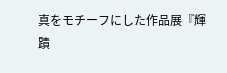真をモチーフにした作品展『輝蹟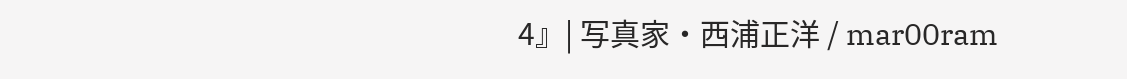4』| 写真家・西浦正洋 / mar00ram